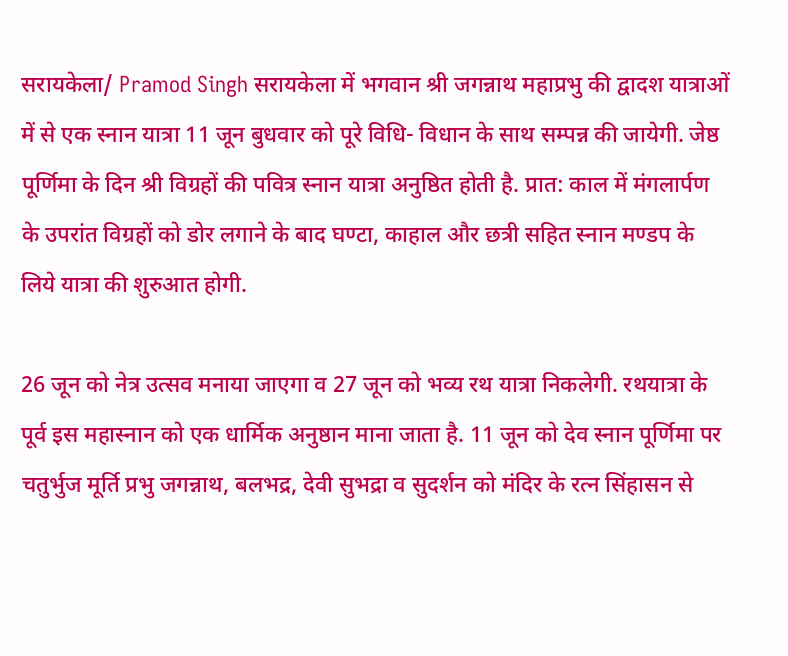सरायकेला/ Pramod Singh सरायकेला में भगवान श्री जगन्नाथ महाप्रभु की द्वादश यात्राओं में से एक स्नान यात्रा 11 जून बुधवार को पूरे विधि- विधान के साथ सम्पन्न की जायेगी. जेष्ठ पूर्णिमा के दिन श्री विग्रहों की पवित्र स्नान यात्रा अनुष्ठित होती है. प्रात: काल में मंगलार्पण के उपरांत विग्रहों को डोर लगाने के बाद घण्टा, काहाल और छत्री सहित स्नान मण्डप के लिये यात्रा की शुरुआत होगी.

26 जून को नेत्र उत्सव मनाया जाएगा व 27 जून को भव्य रथ यात्रा निकलेगी. रथयात्रा के पूर्व इस महास्नान को एक धार्मिक अनुष्ठान माना जाता है. 11 जून को देव स्नान पूर्णिमा पर चतुर्भुज मूर्ति प्रभु जगन्नाथ, बलभद्र, देवी सुभद्रा व सुदर्शन को मंदिर के रत्न सिंहासन से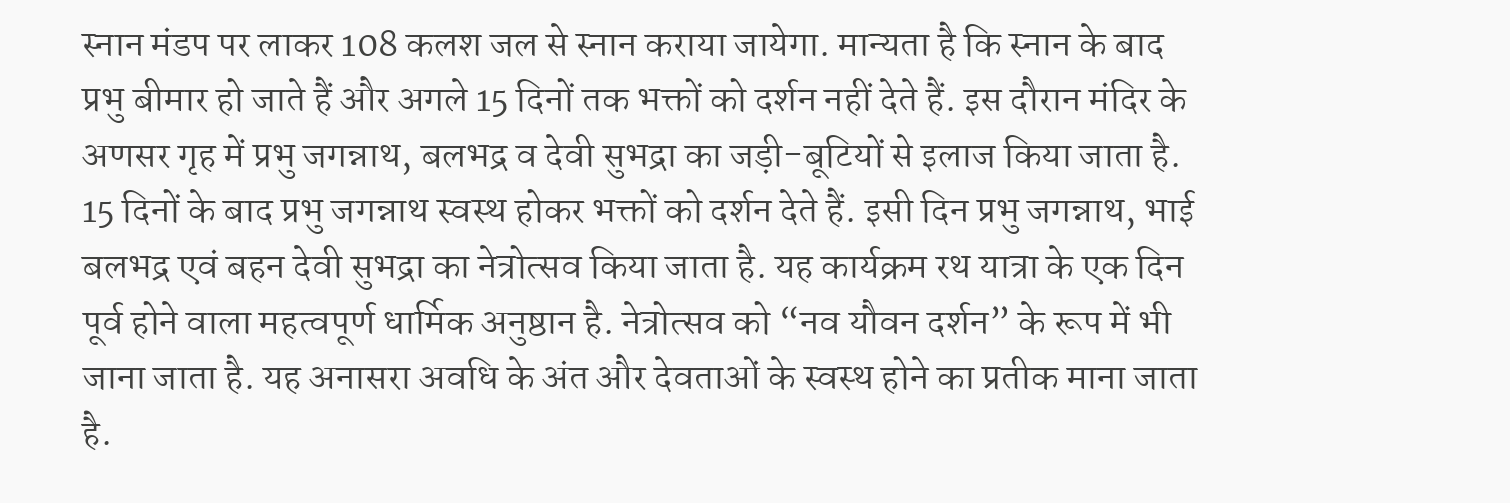स्नान मंडप पर लाकर 108 कलश जल से स्नान कराया जायेगा. मान्यता है कि स्नान के बाद प्रभु बीमार हो जाते हैं और अगले 15 दिनों तक भक्तों को दर्शन नहीं देते हैं. इस दौरान मंदिर के अणसर गृह में प्रभु जगन्नाथ, बलभद्र व देवी सुभद्रा का जड़ी-बूटियों से इलाज किया जाता है.
15 दिनों के बाद प्रभु जगन्नाथ स्वस्थ होकर भक्तों को दर्शन देते हैं. इसी दिन प्रभु जगन्नाथ, भाई बलभद्र एवं बहन देवी सुभद्रा का नेत्रोत्सव किया जाता है. यह कार्यक्रम रथ यात्रा के एक दिन पूर्व होने वाला महत्वपूर्ण धार्मिक अनुष्ठान है. नेत्रोत्सव को “नव यौवन दर्शन” के रूप में भी जाना जाता है. यह अनासरा अवधि के अंत और देवताओं के स्वस्थ होने का प्रतीक माना जाता है.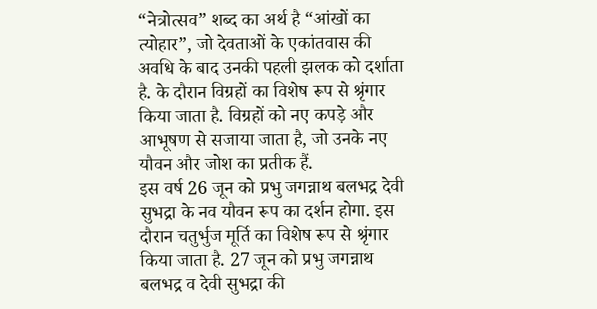“नेत्रोत्सव” शब्द का अर्थ है “आंखों का त्योहार”, जो देवताओं के एकांतवास की अवधि के बाद उनकी पहली झलक को दर्शाता है. के दौरान विग्रहों का विशेष रूप से श्रृंगार किया जाता है. विग्रहों को नए कपड़े और आभूषण से सजाया जाता है, जो उनके नए यौवन और जोश का प्रतीक हैं.
इस वर्ष 26 जून को प्रभु जगन्नाथ बलभद्र देवी सुभद्रा के नव यौवन रूप का दर्शन होगा. इस दौरान चतुर्भुज मूर्ति का विशेष रूप से श्रृंगार किया जाता है. 27 जून को प्रभु जगन्नाथ बलभद्र व देवी सुभद्रा की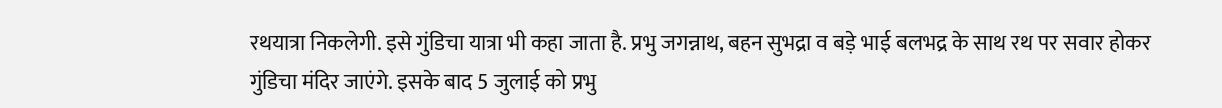रथयात्रा निकलेगी. इसे गुंडिचा यात्रा भी कहा जाता है. प्रभु जगन्नाथ, बहन सुभद्रा व बड़े भाई बलभद्र के साथ रथ पर सवार होकर गुंडिचा मंदिर जाएंगे. इसके बाद 5 जुलाई को प्रभु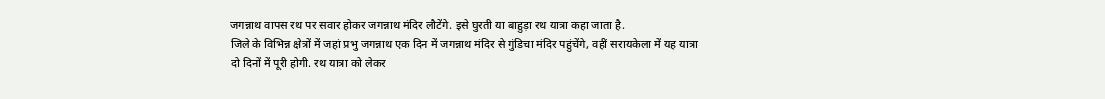जगन्नाथ वापस रथ पर सवार होकर जगन्नाथ मंदिर लौटेंगे. इसे घुरती या बाहुड़ा रथ यात्रा कहा जाता है.
जिले के विभिन्न क्षेत्रों में जहां प्रभु जगन्नाथ एक दिन में जगन्नाथ मंदिर से गुंडिचा मंदिर पहुंचेंगे, वहीं सरायकेला में यह यात्रा दो दिनों में पूरी होगी. रथ यात्रा को लेकर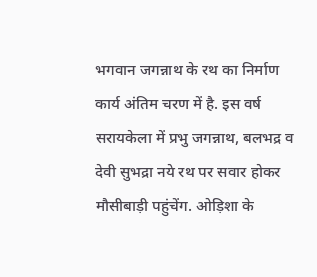भगवान जगन्नाथ के रथ का निर्माण कार्य अंतिम चरण में है. इस वर्ष सरायकेला में प्रभु जगन्नाथ, बलभद्र व देवी सुभद्रा नये रथ पर सवार होकर मौसीबाड़ी पहुंचेंग. ओड़िशा के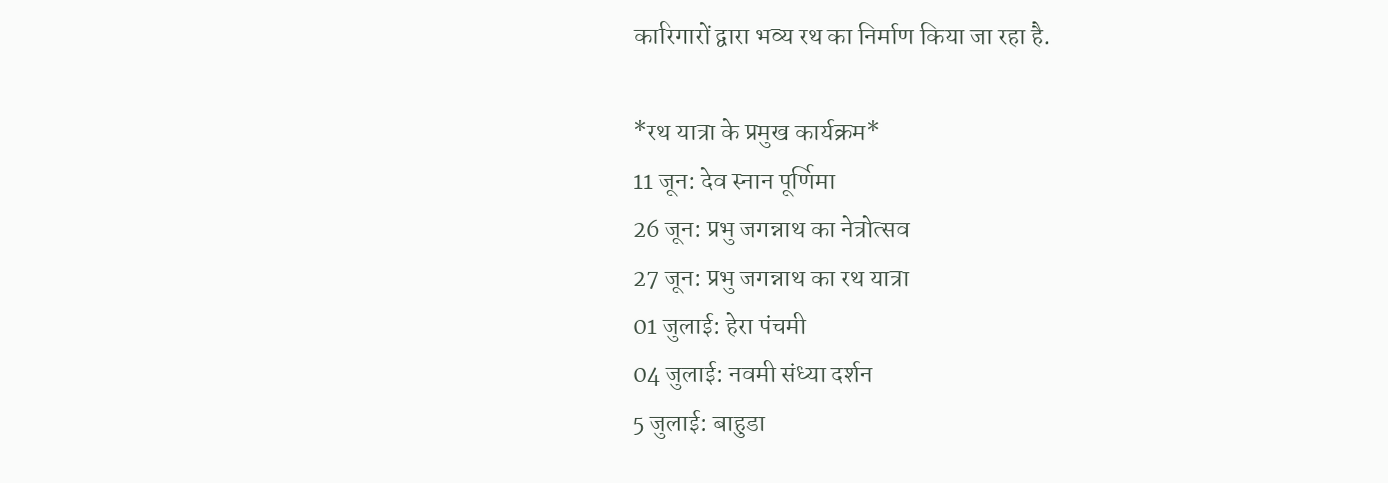कारिगारों द्वारा भव्य रथ का निर्माण किया जा रहा है.

*रथ यात्रा के प्रमुख कार्यक्रम*
11 जून: देव स्नान पूर्णिमा
26 जून: प्रभु जगन्नाथ का नेत्रोत्सव
27 जून: प्रभु जगन्नाथ का रथ यात्रा
01 जुलाई: हेरा पंचमी
04 जुलाई: नवमी संध्या दर्शन
5 जुलाई: बाहुडा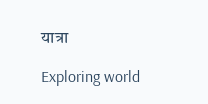यात्रा

Exploring world